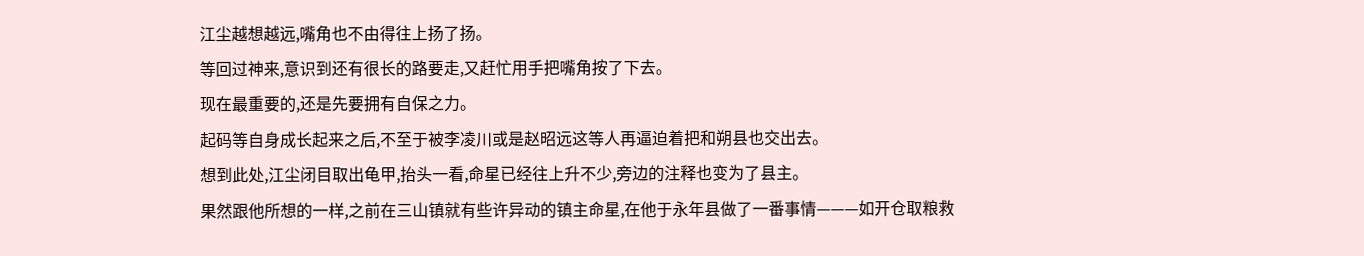江尘越想越远,嘴角也不由得往上扬了扬。
等回过神来,意识到还有很长的路要走,又赶忙用手把嘴角按了下去。
现在最重要的,还是先要拥有自保之力。
起码等自身成长起来之后,不至于被李凌川或是赵昭远这等人再逼迫着把和朔县也交出去。
想到此处,江尘闭目取出龟甲,抬头一看,命星已经往上升不少,旁边的注释也变为了县主。
果然跟他所想的一样,之前在三山镇就有些许异动的镇主命星,在他于永年县做了一番事情———如开仓取粮救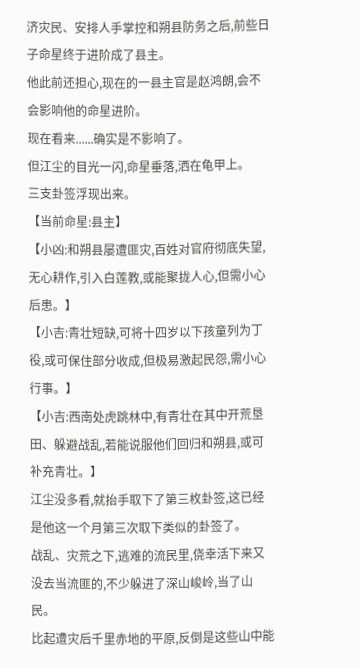济灾民、安排人手掌控和朔县防务之后,前些日子命星终于进阶成了县主。
他此前还担心,现在的一县主官是赵鸿朗,会不会影响他的命星进阶。
现在看来......确实是不影响了。
但江尘的目光一闪,命星垂落,洒在龟甲上。
三支卦签浮现出来。
【当前命星:县主】
【小凶:和朔县屡遭匪灾,百姓对官府彻底失望,无心耕作,引入白莲教,或能聚拢人心,但需小心后患。】
【小吉:青壮短缺,可将十四岁以下孩童列为丁役,或可保住部分收成,但极易激起民怨,需小心行事。】
【小吉:西南处虎跳林中,有青壮在其中开荒垦田、躲避战乱,若能说服他们回归和朔县,或可补充青壮。】
江尘没多看,就抬手取下了第三枚卦签,这已经是他这一个月第三次取下类似的卦签了。
战乱、灾荒之下,逃难的流民里,侥幸活下来又没去当流匪的,不少躲进了深山峻岭,当了山民。
比起遭灾后千里赤地的平原,反倒是这些山中能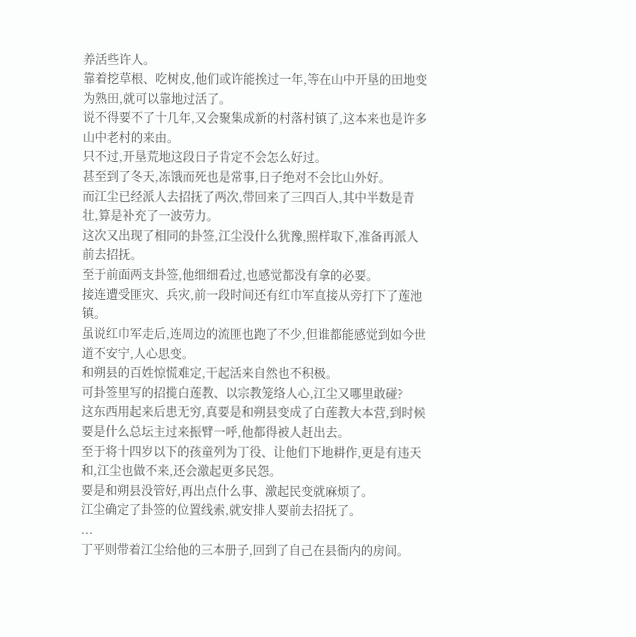养活些许人。
靠着挖草根、吃树皮,他们或许能挨过一年,等在山中开垦的田地变为熟田,就可以靠地过活了。
说不得要不了十几年,又会聚集成新的村落村镇了,这本来也是许多山中老村的来由。
只不过,开垦荒地这段日子肯定不会怎么好过。
甚至到了冬天,冻饿而死也是常事,日子绝对不会比山外好。
而江尘已经派人去招抚了两次,带回来了三四百人,其中半数是青壮,算是补充了一波劳力。
这次又出现了相同的卦签,江尘没什么犹豫,照样取下,准备再派人前去招抚。
至于前面两支卦签,他细细看过,也感觉都没有拿的必要。
接连遭受匪灾、兵灾,前一段时间还有红巾军直接从旁打下了莲池镇。
虽说红巾军走后,连周边的流匪也跑了不少,但谁都能感觉到如今世道不安宁,人心思变。
和朔县的百姓惊慌难定,干起活来自然也不积极。
可卦签里写的招揽白莲教、以宗教笼络人心,江尘又哪里敢碰?
这东西用起来后患无穷,真要是和朔县变成了白莲教大本营,到时候要是什么总坛主过来振臂一呼,他都得被人赶出去。
至于将十四岁以下的孩童列为丁役、让他们下地耕作,更是有违天和,江尘也做不来,还会激起更多民怨。
要是和朔县没管好,再出点什么事、激起民变就麻烦了。
江尘确定了卦签的位置线索,就安排人要前去招抚了。
...
丁平则带着江尘给他的三本册子,回到了自己在县衙内的房间。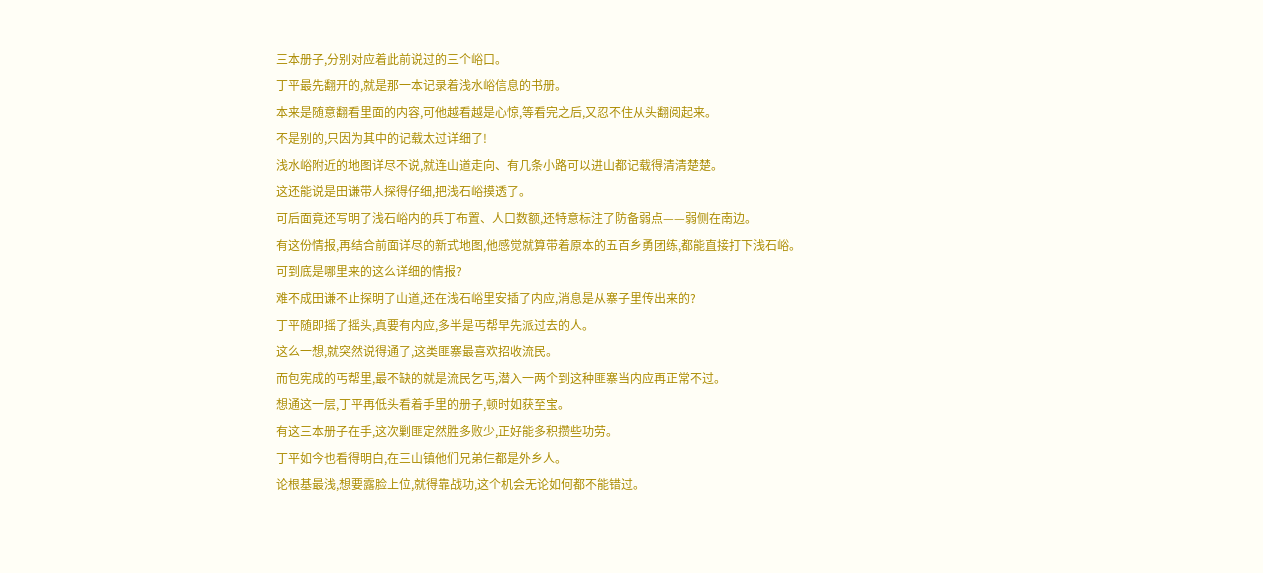三本册子,分别对应着此前说过的三个峪口。
丁平最先翻开的,就是那一本记录着浅水峪信息的书册。
本来是随意翻看里面的内容,可他越看越是心惊,等看完之后,又忍不住从头翻阅起来。
不是别的,只因为其中的记载太过详细了!
浅水峪附近的地图详尽不说,就连山道走向、有几条小路可以进山都记载得清清楚楚。
这还能说是田谦带人探得仔细,把浅石峪摸透了。
可后面竟还写明了浅石峪内的兵丁布置、人口数额,还特意标注了防备弱点——弱侧在南边。
有这份情报,再结合前面详尽的新式地图,他感觉就算带着原本的五百乡勇团练,都能直接打下浅石峪。
可到底是哪里来的这么详细的情报?
难不成田谦不止探明了山道,还在浅石峪里安插了内应,消息是从寨子里传出来的?
丁平随即摇了摇头,真要有内应,多半是丐帮早先派过去的人。
这么一想,就突然说得通了,这类匪寨最喜欢招收流民。
而包宪成的丐帮里,最不缺的就是流民乞丐,潜入一两个到这种匪寨当内应再正常不过。
想通这一层,丁平再低头看着手里的册子,顿时如获至宝。
有这三本册子在手,这次剿匪定然胜多败少,正好能多积攒些功劳。
丁平如今也看得明白,在三山镇他们兄弟仨都是外乡人。
论根基最浅,想要露脸上位,就得靠战功,这个机会无论如何都不能错过。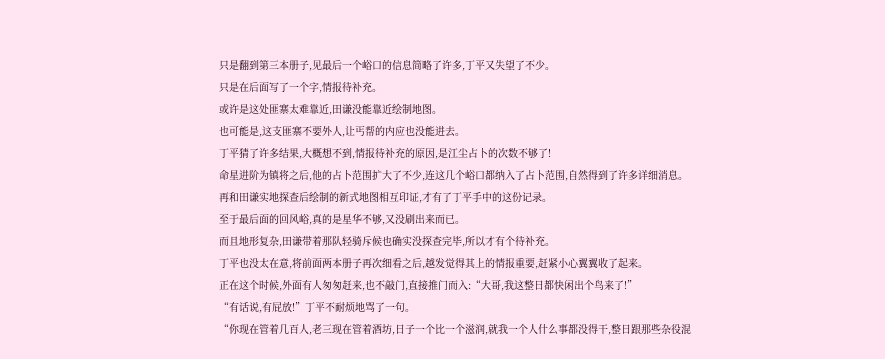只是翻到第三本册子,见最后一个峪口的信息简略了许多,丁平又失望了不少。
只是在后面写了一个字,情报待补充。
或许是这处匪寨太难靠近,田谦没能靠近绘制地图。
也可能是,这支匪寨不要外人,让丐帮的内应也没能进去。
丁平猜了许多结果,大概想不到,情报待补充的原因,是江尘占卜的次数不够了!
命星进阶为镇将之后,他的占卜范围扩大了不少,连这几个峪口都纳入了占卜范围,自然得到了许多详细消息。
再和田谦实地探查后绘制的新式地图相互印证,才有了丁平手中的这份记录。
至于最后面的回风峪,真的是星华不够,又没刷出来而已。
而且地形复杂,田谦带着那队轻骑斥候也确实没探查完毕,所以才有个待补充。
丁平也没太在意,将前面两本册子再次细看之后,越发觉得其上的情报重要,赶紧小心翼翼收了起来。
正在这个时候,外面有人匆匆赶来,也不敲门,直接推门而入:“大哥,我这整日都快闲出个鸟来了!”
“有话说,有屁放!”丁平不耐烦地骂了一句。
“你现在管着几百人,老三现在管着酒坊,日子一个比一个滋润,就我一个人什么事都没得干,整日跟那些杂役混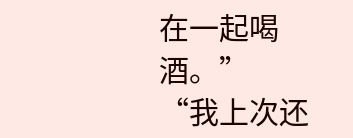在一起喝酒。”
“我上次还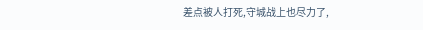差点被人打死,守城战上也尽力了,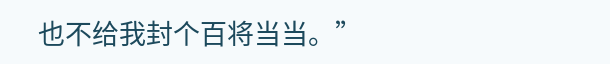也不给我封个百将当当。”